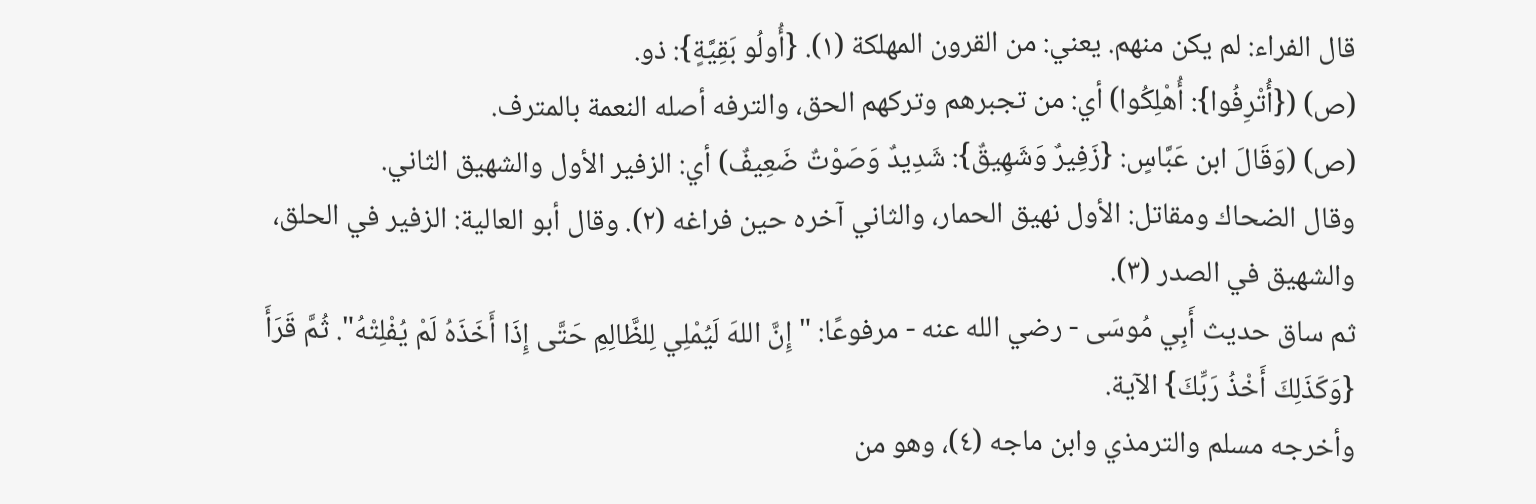قال الفراء: لم يكن منهم. يعني: من القرون المهلكة (١). {أُولُو بَقِيَّةٍ}: ذو.
(ص) ({أُتْرِفُوا}: أُهْلِكُوا) أي: من تجبرهم وتركهم الحق، والترفه أصله النعمة بالمترف.
(ص) (وَقَالَ ابن عَبَّاسٍ: {زَفِيرٌ وَشَهِيقٌ}: شَدِيدٌ وَصَوْتٌ ضَعِيفٌ) أي: الزفير الأول والشهيق الثاني.
وقال الضحاك ومقاتل: الأول نهيق الحمار، والثاني آخره حين فراغه (٢). وقال أبو العالية: الزفير في الحلق، والشهيق في الصدر (٣).
ثم ساق حديث أَبِي مُوسَى - رضي الله عنه - مرفوعًا: "إِنَّ اللهَ لَيُمْلِي لِلظَّالِمِ حَتَّى إِذَا أَخَذَهُ لَمْ يُفْلِتْهُ". ثُمَّ قَرَأَ {وَكَذَلِكَ أَخْذُ رَبِّكَ} الآية.
وأخرجه مسلم والترمذي وابن ماجه (٤)، وهو من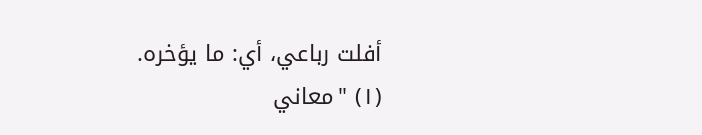أفلت رباعي، أي: ما يؤخره.
(١) "معاني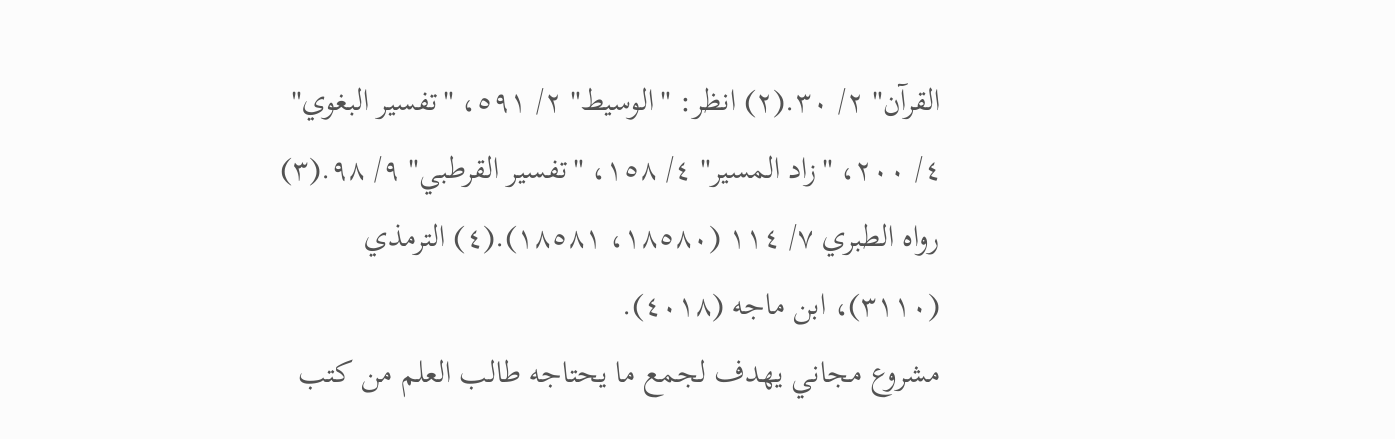القرآن" ٢/ ٣٠.(٢) انظر: "الوسيط" ٢/ ٥٩١، "تفسير البغوي" ٤/ ٢٠٠، "زاد المسير" ٤/ ١٥٨، "تفسير القرطبي" ٩/ ٩٨.(٣) رواه الطبري ٧/ ١١٤ (١٨٥٨٠، ١٨٥٨١).(٤) الترمذي (٣١١٠)، ابن ماجه (٤٠١٨).
مشروع مجاني يهدف لجمع ما يحتاجه طالب العلم من كتب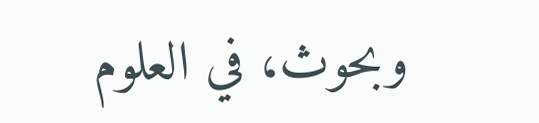وبحوث، في العلوم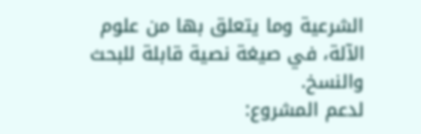الشرعية وما يتعلق بها من علوم الآلة، في صيغة نصية قابلة للبحث والنسخ.
لدعم المشروع: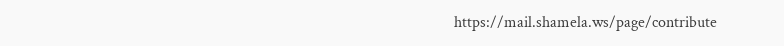https://mail.shamela.ws/page/contribute